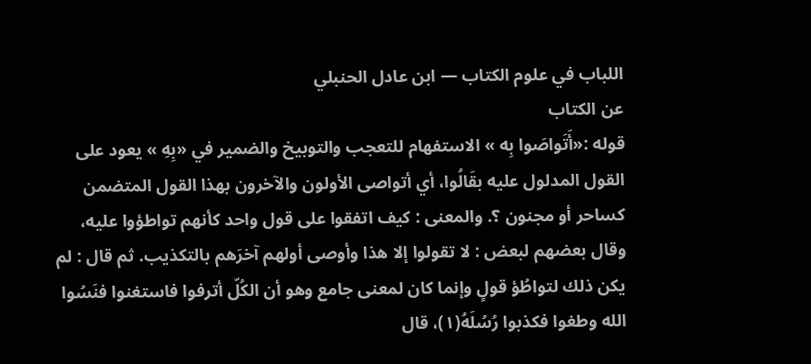اللباب في علوم الكتاب — ابن عادل الحنبلي
عن الكتاب
قوله :«أَتَواصَوا بِه » الاستفهام للتعجب والتوبيخ والضمير في «بِهِ » يعود على القول المدلول عليه بقَالُوا، أي أتواصى الأولون والآخرون بهذا القول المتضمن كساحر أو مجنون ؟. والمعنى : كيف اتفقوا على قول واحد كأنهم تواطؤوا عليه، وقال بعضهم لبعض : لا تقولوا إلا هذا وأوصى أولهم آخرَهم بالتكذيب. ثم قال : لم يكن ذلك لتواطُؤ قولٍ وإنما كان لمعنى جامع وهو أن الكُلّ أترفوا فاستغنوا فنَسُوا الله وطغوا فكذبوا رُسُلَهُ(١)، قال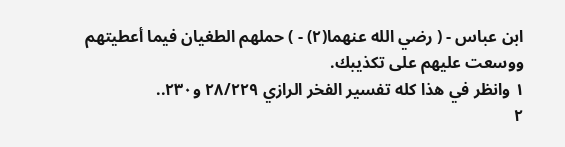ابن عباس - ( رضي الله عنهما(٢) - ) حملهم الطغيان فيما أعطيتهم ووسعت عليهم على تكذيبك.
١ وانظر في هذا كله تفسير الفخر الرازي ٢٨/٢٢٩ و٢٣٠..
٢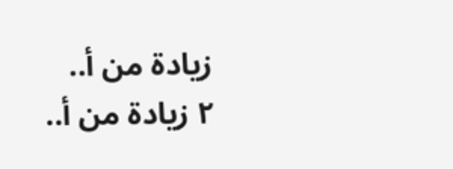زيادة من أ..
٢ زيادة من أ..